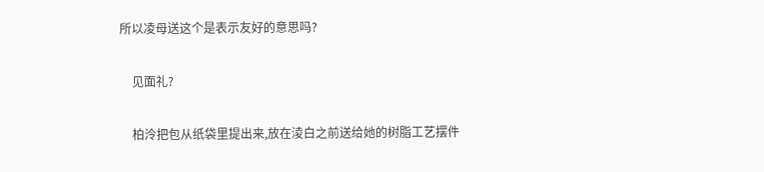所以凌母送这个是表示友好的意思吗?

    见面礼?

    柏泠把包从纸袋里提出来,放在淩白之前送给她的树脂工艺摆件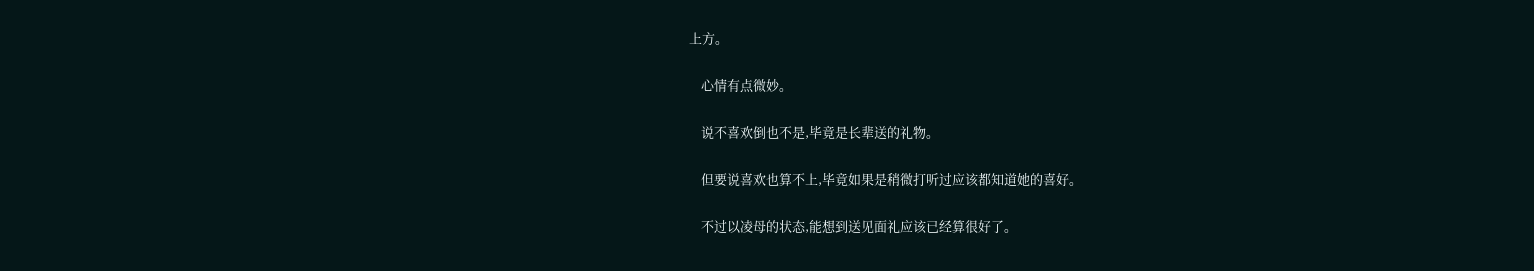上方。

    心情有点微妙。

    说不喜欢倒也不是,毕竟是长辈送的礼物。

    但要说喜欢也算不上,毕竟如果是稍微打听过应该都知道她的喜好。

    不过以凌母的状态,能想到送见面礼应该已经算很好了。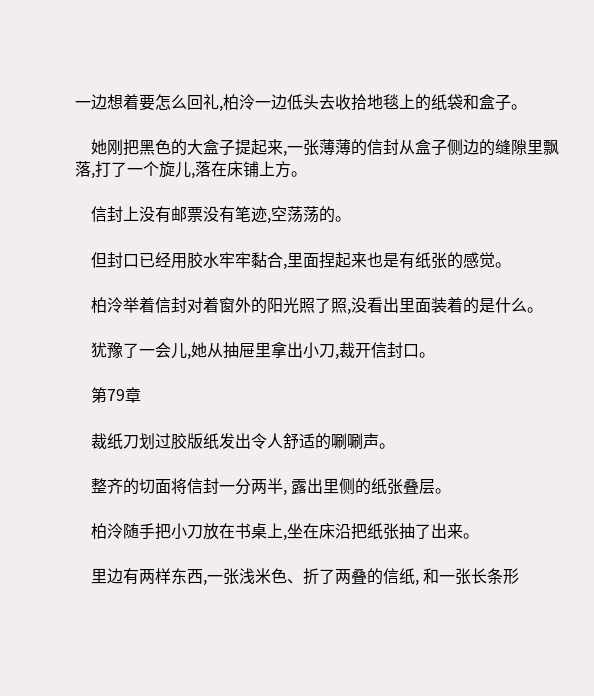一边想着要怎么回礼,柏泠一边低头去收拾地毯上的纸袋和盒子。

    她刚把黑色的大盒子提起来,一张薄薄的信封从盒子侧边的缝隙里飘落,打了一个旋儿,落在床铺上方。

    信封上没有邮票没有笔迹,空荡荡的。

    但封口已经用胶水牢牢黏合,里面捏起来也是有纸张的感觉。

    柏泠举着信封对着窗外的阳光照了照,没看出里面装着的是什么。

    犹豫了一会儿,她从抽屉里拿出小刀,裁开信封口。

    第79章

    裁纸刀划过胶版纸发出令人舒适的唰唰声。

    整齐的切面将信封一分两半, 露出里侧的纸张叠层。

    柏泠随手把小刀放在书桌上,坐在床沿把纸张抽了出来。

    里边有两样东西,一张浅米色、折了两叠的信纸, 和一张长条形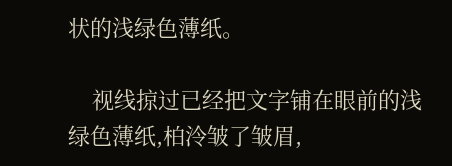状的浅绿色薄纸。

    视线掠过已经把文字铺在眼前的浅绿色薄纸,柏泠皱了皱眉,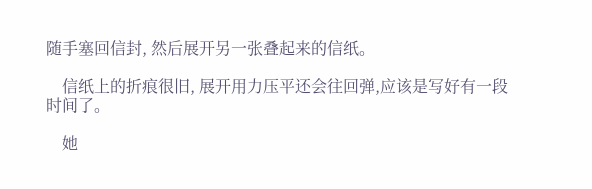随手塞回信封, 然后展开另一张叠起来的信纸。

    信纸上的折痕很旧, 展开用力压平还会往回弹,应该是写好有一段时间了。

    她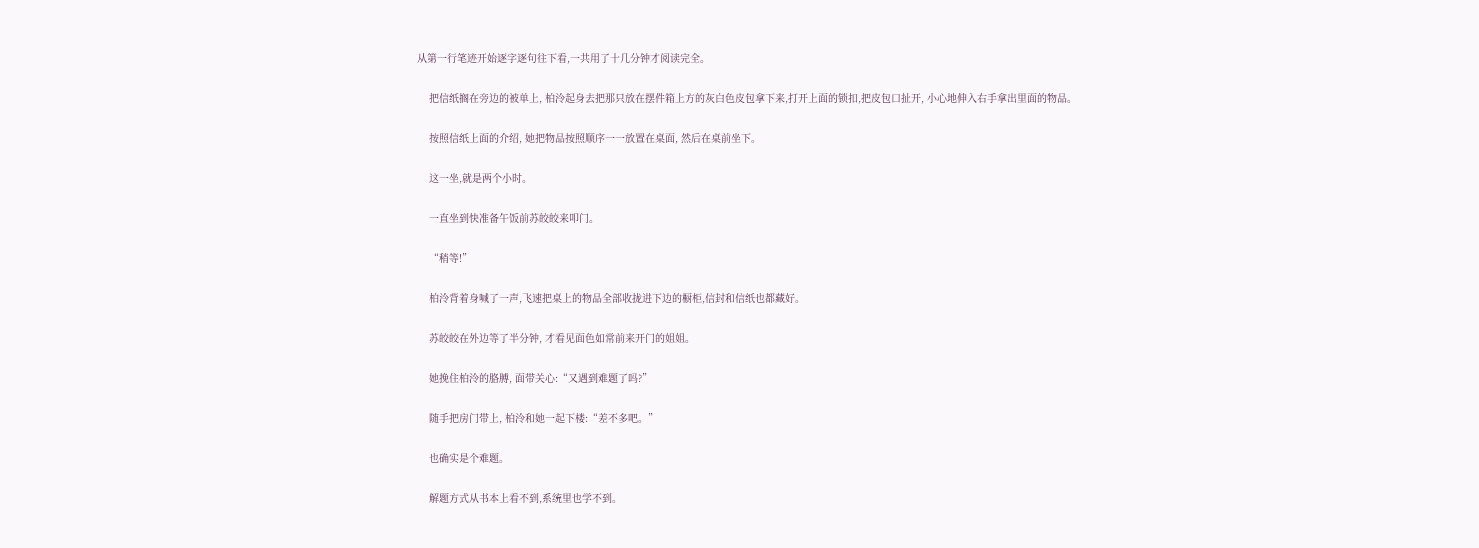从第一行笔迹开始逐字逐句往下看,一共用了十几分钟才阅读完全。

    把信纸搁在旁边的被单上, 柏泠起身去把那只放在摆件箱上方的灰白色皮包拿下来,打开上面的锁扣,把皮包口扯开, 小心地伸入右手拿出里面的物品。

    按照信纸上面的介绍, 她把物品按照顺序一一放置在桌面, 然后在桌前坐下。

    这一坐,就是两个小时。

    一直坐到快准备午饭前苏皎皎来叩门。

    “稍等!”

    柏泠背着身喊了一声,飞速把桌上的物品全部收拢进下边的橱柜,信封和信纸也都藏好。

    苏皎皎在外边等了半分钟, 才看见面色如常前来开门的姐姐。

    她挽住柏泠的胳膊, 面带关心:“又遇到难题了吗?”

    随手把房门带上, 柏泠和她一起下楼:“差不多吧。”

    也确实是个难题。

    解题方式从书本上看不到,系统里也学不到。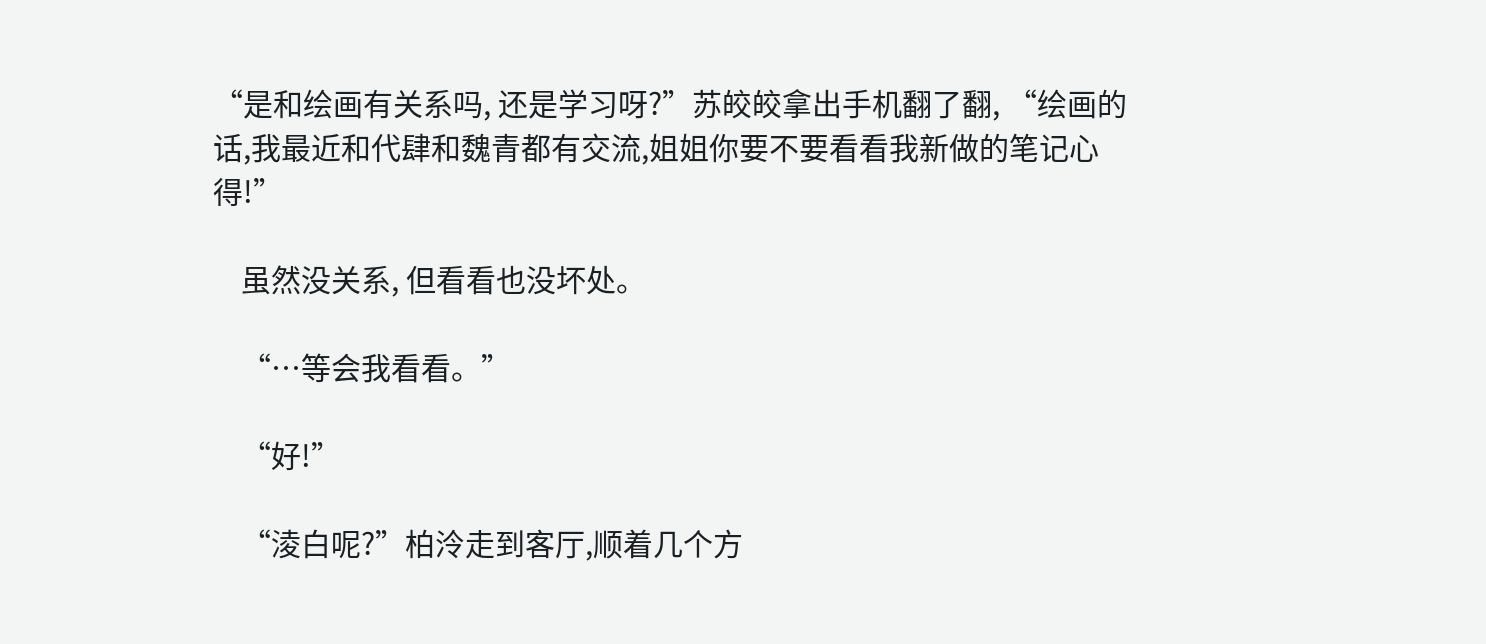“是和绘画有关系吗, 还是学习呀?”苏皎皎拿出手机翻了翻, “绘画的话,我最近和代肆和魏青都有交流,姐姐你要不要看看我新做的笔记心得!”

    虽然没关系, 但看看也没坏处。

    “…等会我看看。”

    “好!”

    “淩白呢?”柏泠走到客厅,顺着几个方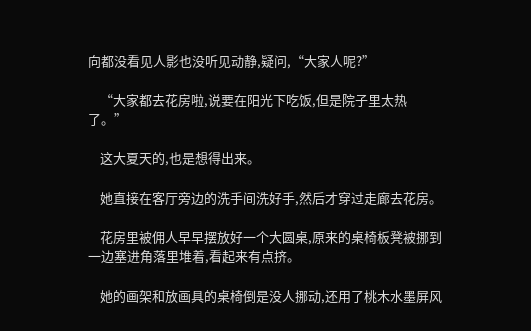向都没看见人影也没听见动静,疑问,“大家人呢?”

    “大家都去花房啦,说要在阳光下吃饭,但是院子里太热了。”

    这大夏天的,也是想得出来。

    她直接在客厅旁边的洗手间洗好手,然后才穿过走廊去花房。

    花房里被佣人早早摆放好一个大圆桌,原来的桌椅板凳被挪到一边塞进角落里堆着,看起来有点挤。

    她的画架和放画具的桌椅倒是没人挪动,还用了桃木水墨屏风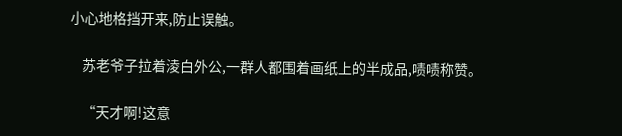小心地格挡开来,防止误触。

    苏老爷子拉着淩白外公,一群人都围着画纸上的半成品,啧啧称赞。

    “天才啊!这意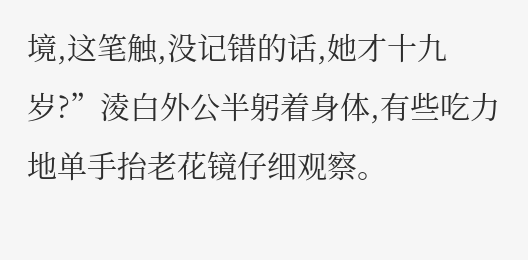境,这笔触,没记错的话,她才十九岁?”淩白外公半躬着身体,有些吃力地单手抬老花镜仔细观察。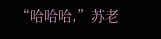“哈哈哈,”苏老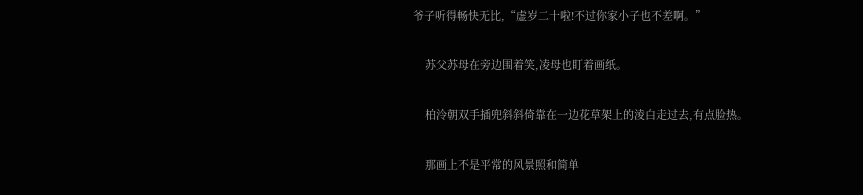爷子听得畅快无比,“虚岁二十啦!不过你家小子也不差啊。”

    苏父苏母在旁边围着笑,凌母也盯着画纸。

    柏泠朝双手插兜斜斜倚靠在一边花草架上的淩白走过去,有点脸热。

    那画上不是平常的风景照和简单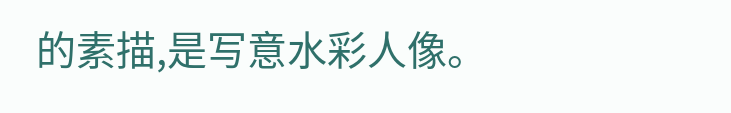的素描,是写意水彩人像。